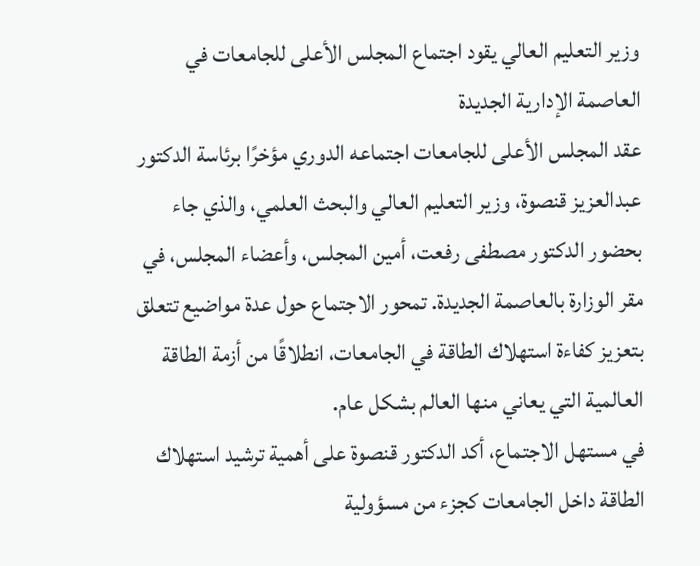وزير التعليم العالي يقود اجتماع المجلس الأعلى للجامعات في العاصمة الإدارية الجديدة
عقد المجلس الأعلى للجامعات اجتماعه الدوري مؤخرًا برئاسة الدكتور عبدالعزيز قنصوة، وزير التعليم العالي والبحث العلمي، والذي جاء بحضور الدكتور مصطفى رفعت، أمين المجلس، وأعضاء المجلس، في مقر الوزارة بالعاصمة الجديدة. تمحور الاجتماع حول عدة مواضيع تتعلق بتعزيز كفاءة استهلاك الطاقة في الجامعات، انطلاقًا من أزمة الطاقة العالمية التي يعاني منها العالم بشكل عام.
في مستهل الاجتماع، أكد الدكتور قنصوة على أهمية ترشيد استهلاك الطاقة داخل الجامعات كجزء من مسؤولية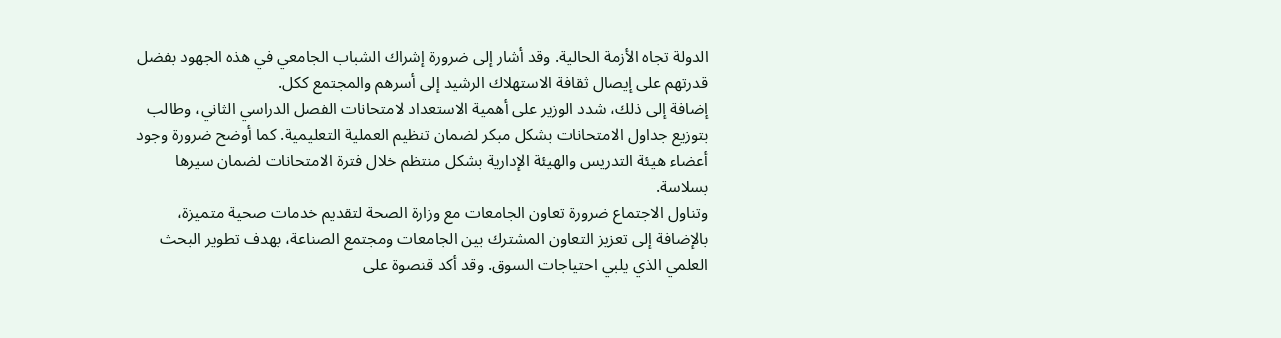الدولة تجاه الأزمة الحالية. وقد أشار إلى ضرورة إشراك الشباب الجامعي في هذه الجهود بفضل قدرتهم على إيصال ثقافة الاستهلاك الرشيد إلى أسرهم والمجتمع ككل.
إضافة إلى ذلك، شدد الوزير على أهمية الاستعداد لامتحانات الفصل الدراسي الثاني، وطالب بتوزيع جداول الامتحانات بشكل مبكر لضمان تنظيم العملية التعليمية. كما أوضح ضرورة وجود أعضاء هيئة التدريس والهيئة الإدارية بشكل منتظم خلال فترة الامتحانات لضمان سيرها بسلاسة.
وتناول الاجتماع ضرورة تعاون الجامعات مع وزارة الصحة لتقديم خدمات صحية متميزة، بالإضافة إلى تعزيز التعاون المشترك بين الجامعات ومجتمع الصناعة، بهدف تطوير البحث العلمي الذي يلبي احتياجات السوق. وقد أكد قنصوة على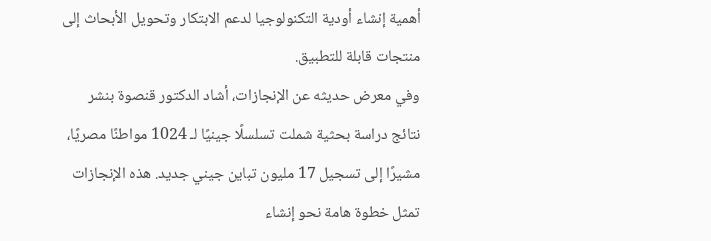أهمية إنشاء أودية التكنولوجيا لدعم الابتكار وتحويل الأبحاث إلى منتجات قابلة للتطبيق.
وفي معرض حديثه عن الإنجازات، أشاد الدكتور قنصوة بنشر نتائج دراسة بحثية شملت تسلسلًا جينيًا لـ 1024 مواطنًا مصريًا، مشيرًا إلى تسجيل 17 مليون تباين جيني جديد. هذه الإنجازات تمثل خطوة هامة نحو إنشاء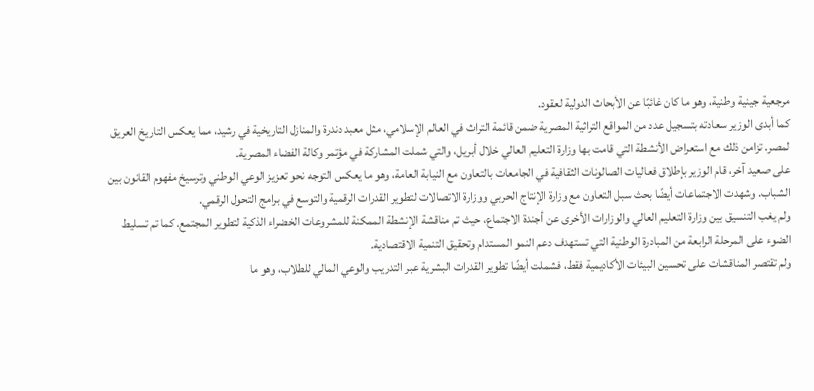مرجعية جينية وطنية، وهو ما كان غائبًا عن الأبحاث الدولية لعقود.
كما أبدى الوزير سعادته بتسجيل عدد من المواقع التراثية المصرية ضمن قائمة التراث في العالم الإسلامي، مثل معبد دندرة والمنازل التاريخية في رشيد، مما يعكس التاريخ العريق لمصر. تزامن ذلك مع استعراض الأنشطة التي قامت بها وزارة التعليم العالي خلال أبريل، والتي شملت المشاركة في مؤتمر وكالة الفضاء المصرية.
على صعيد آخر، قام الوزير بإطلاق فعاليات الصالونات الثقافية في الجامعات بالتعاون مع النيابة العامة، وهو ما يعكس التوجه نحو تعزيز الوعي الوطني وترسيخ مفهوم القانون بين الشباب. وشهدت الاجتماعات أيضًا بحث سبل التعاون مع وزارة الإنتاج الحربي ووزارة الاتصالات لتطوير القدرات الرقمية والتوسع في برامج التحول الرقمي.
ولم يغب التنسيق بين وزارة التعليم العالي والوزارات الأخرى عن أجندة الاجتماع، حيث تم مناقشة الإنشطة الممكنة للمشروعات الخضراء الذكية لتطوير المجتمع. كما تم تسليط الضوء على المرحلة الرابعة من المبادرة الوطنية التي تستهدف دعم النمو المستدام وتحقيق التنمية الاقتصادية.
ولم تقتصر المناقشات على تحسين البيئات الأكاديمية فقط، فشملت أيضًا تطوير القدرات البشرية عبر التدريب والوعي المالي للطلاب، وهو ما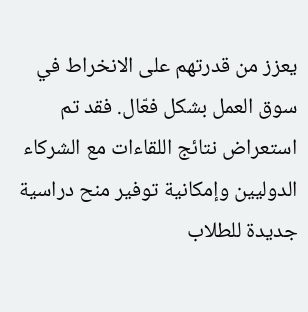يعزز من قدرتهم على الانخراط في سوق العمل بشكل فعّال. فقد تم استعراض نتائج اللقاءات مع الشركاء الدوليين وإمكانية توفير منح دراسية جديدة للطلاب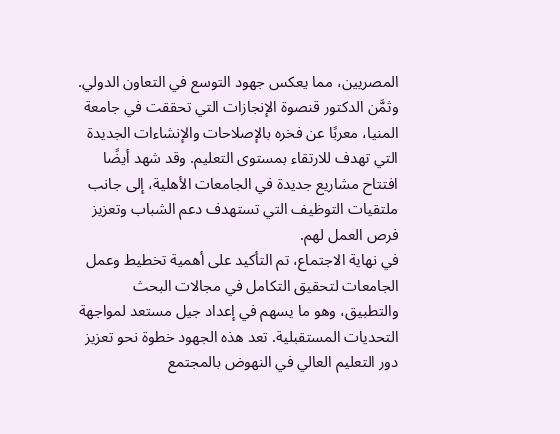المصريين، مما يعكس جهود التوسع في التعاون الدولي.
وثمَّن الدكتور قنصوة الإنجازات التي تحققت في جامعة المنيا، معربًا عن فخره بالإصلاحات والإنشاءات الجديدة التي تهدف للارتقاء بمستوى التعليم. وقد شهد أيضًا افتتاح مشاريع جديدة في الجامعات الأهلية، إلى جانب ملتقيات التوظيف التي تستهدف دعم الشباب وتعزيز فرص العمل لهم.
في نهاية الاجتماع، تم التأكيد على أهمية تخطيط وعمل الجامعات لتحقيق التكامل في مجالات البحث والتطبيق، وهو ما يسهم في إعداد جيل مستعد لمواجهة التحديات المستقبلية. تعد هذه الجهود خطوة نحو تعزيز دور التعليم العالي في النهوض بالمجتمع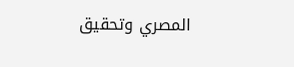المصري وتحقيق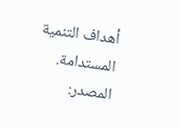أهداف التنمية المستدامة.
المصدر: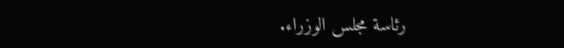رئاسة مجلس الوزراء.